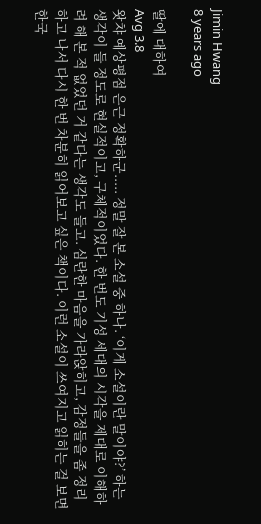Jimin Hwang
8 years ago

딸에 대하여
Avg 3.8
왓챠 예상평점 은근 정확하군..... 정말 잘 본 소설 중 하나. ‘이게 소설이란 말이야?’ 하는 생각이 들 정도로 현실적이고, 구체적이었다. 한 번도 기성 세대의 시각을 제대로 이해하려 해 본 적 없었던 거 같다는 생각도 들고. 심란한 마음을 가라앉히고, 감정들을 좀 정리하고 나서 다시 한 번 차분히 읽어보고 싶은 책이다. 이런 소설이 쓰여지고 읽히는 걸 보면 한국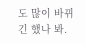도 많이 바뀌긴 했나 봐.